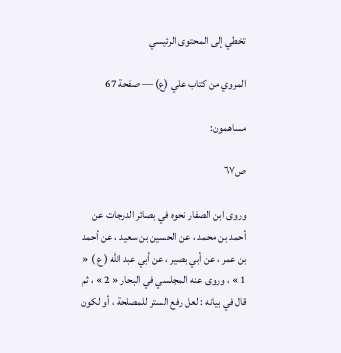تخطي إلى المحتوى الرئيسي

المروي من كتاب علي (ع) — صفحة 67

مساهمون:

ص٦٧

وروى ابن الصفار نحوه في بصائر الدرجات عن أحمد بن محمد ، عن الحسين بن سعيد ، عن أحمد بن عمر ، عن أبي بصير ، عن أبي عبد الله ( ع ) « 1 » ، وروى عنه المجلسي في البحار « 2 » ، ثم قال في بيانه : لعل رفع الستر للمصلحة ، أو لكون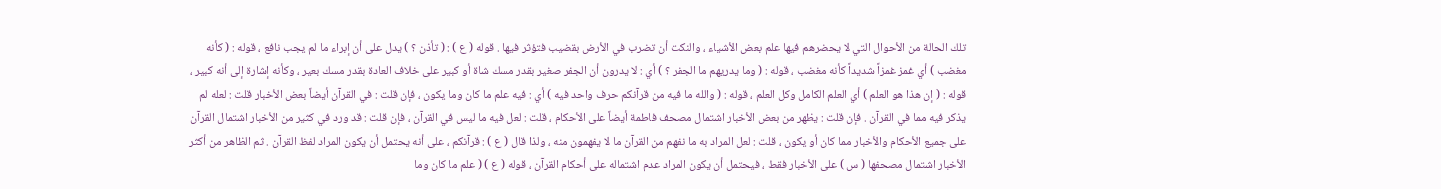تلك الحالة من الأحوال التي لا يحضرهم فيها علم بعض الأشياء ، والنكت أن تضرب في الأرض بقضيب فتؤثر فيها . قوله ( ع ) : ( تأذن ؟ ) يدل على أن إبراء ما لم يجب نافع ، قوله : ( كأنه مغضب ) أي غمز غمزاً شديداً كأنه مغضب ، قوله : ( وما يدريهم ما الجفر ؟ ) أي : لا يدرون أن الجفر صغير بقدر مسك شاة أو كبير على خلاف العادة بقدر مسك بعير ، وكأنه إشارة إلى أنه كبير ، قوله : ( إن هذا هو العلم ) أي العلم الكامل وكل العلم ، قوله : ( والله ما فيه من قرآنكم حرف واحد فيه ) أي : فيه علم ما كان وما يكون ، فإن قلت : في القرآن أيضاً بعض الأخبار قلت : لعله لم يذكر فيه مما في القرآن . فإن قلت : يظهر من بعض الأخبار اشتمال مصحف فاطمة أيضاً على الأحكام ، قلت : لعل فيه ما ليس في القرآن ، فإن قلت : قد ورد في كثير من الأخبار اشتمال القرآن على جميع الأحكام والأخبار مما كان أو يكون ، قلت : لعل المراد به ما نفهم من القرآن ما لا يفهمون منه ، ولذا قال ( ع ) : قرآنكم ، على أنه يحتمل أن يكون المراد لفظ القرآن . ثم الظاهر من أكثر الأخبار اشتمال مصحفها ( س ) على الأخبار فقط ، فيحتمل أن يكون المراد عدم اشتماله على أحكام القرآن ، قوله ( ع ) ( علم ما كان وما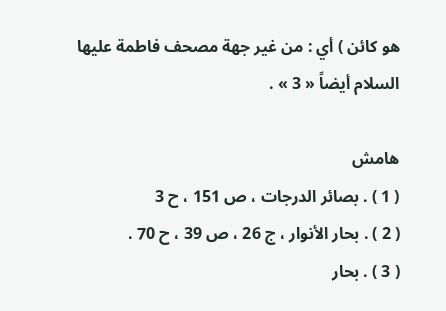هو كائن ) أي : من غير جهة مصحف فاطمة عليها السلام أيضاً « 3 » .

هامش
( 1 ) . بصائر الدرجات ، ص 151 ، ح 3
( 2 ) . بحار الأنوار ، ج 26 ، ص 39 ، ح 70 .
( 3 ) . بحار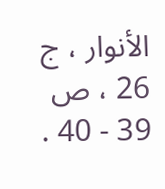الأنوار ، ج 26 ، ص 39 - 40 .